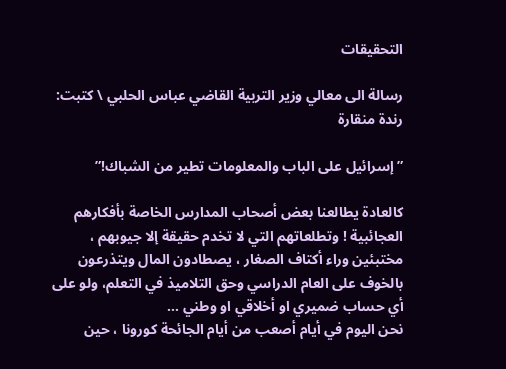التحقيقات

رسالة الى معالي وزير التربية القاضي عباس الحلبي \ كتبت: رندة منقارة

” إسرائيل على الباب والمعلومات تطير من الشباك!”

كالعادة يطالعنا بعض أصحاب المدارس الخاصة بأفكارهم العجائبية ! وتطلعاتهم التي لا تخدم حقيقة إلا جيوبهم ، مختبئين وراء أكتاف الصغار ، يصطادون المال ويتذرعون بالخوف على العام الدراسي وحق التلاميذ في التعلم، ولو على أي حساب ضميري او أخلاقي او وطني …
نحن اليوم في أيام أصعب من أيام الجائحة كورونا ، حين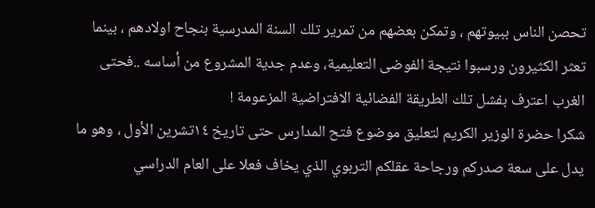تحصن الناس ببيوتهم ، وتمكن بعضهم من تمرير تلك السنة المدرسية بنجاح اولادهم ، بينما تعثر الكثيرون ورسبوا نتيجة الفوضى التعليمية، وعدم جدية المشروع من أساسه ..فحتى الغرب اعترف بفشل تلك الطريقة الفضائية الافتراضية المزعومة !
شكرا حضرة الوزير الكريم لتعليق موضوع فتح المدارس حتى تاريخ ١٤تشرين الأول ، وهو ما يدل على سعة صدركم ورجاحة عقلكم التربوي الذي يخاف فعلا على العام الدراسي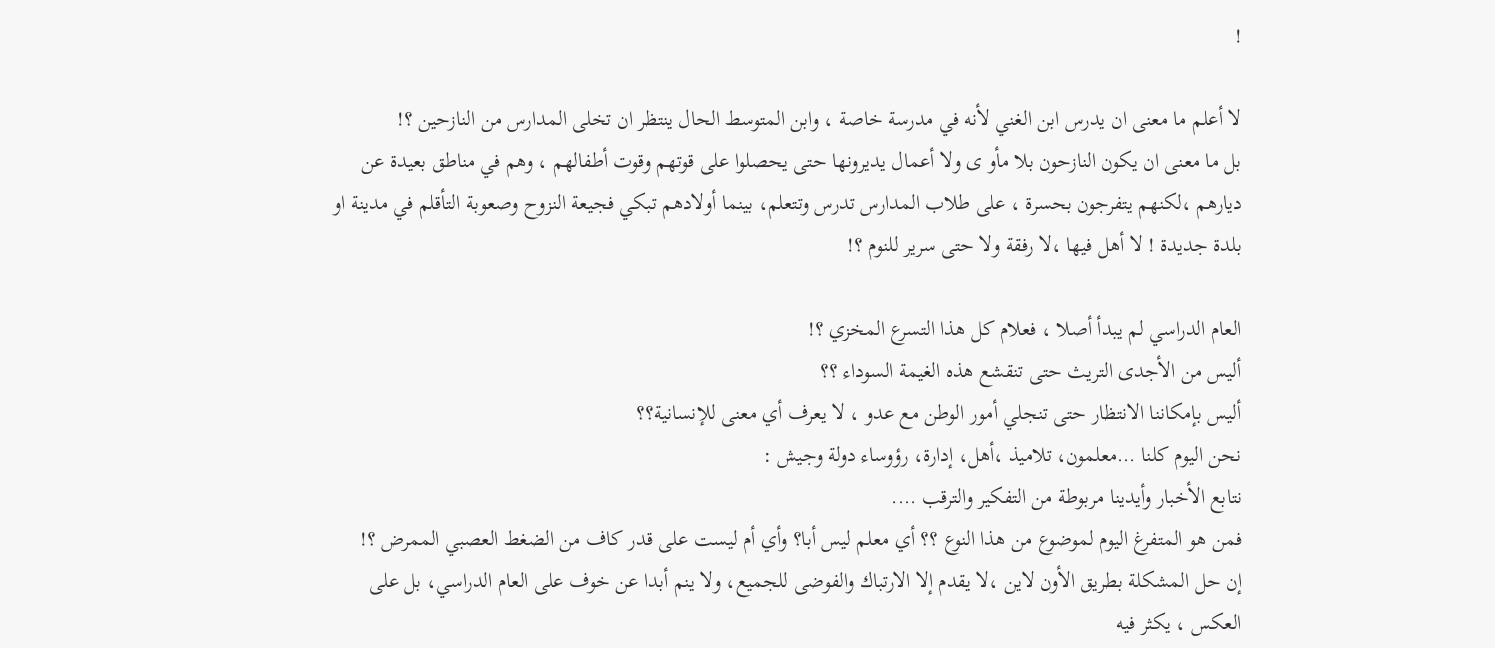!

لا أعلم ما معنى ان يدرس ابن الغني لأنه في مدرسة خاصة ، وابن المتوسط الحال ينتظر ان تخلى المدارس من النازحين ؟!
بل ما معنى ان يكون النازحون بلا مأو ى ولا أعمال يديرونها حتى يحصلوا على قوتهم وقوت أطفالهم ، وهم في مناطق بعيدة عن ديارهم ،لكنهم يتفرجون بحسرة ، على طلاب المدارس تدرس وتتعلم، بينما أولادهم تبكي فجيعة النزوح وصعوبة التأقلم في مدينة او بلدة جديدة ! لا أهل فيها ،لا رفقة ولا حتى سرير للنوم ؟!

العام الدراسي لم يبدأ أصلا ، فعلام كل هذا التسرع المخزي ؟!
أليس من الأجدى التريث حتى تنقشع هذه الغيمة السوداء ؟؟
أليس بإمكاننا الانتظار حتى تنجلي أمور الوطن مع عدو ، لا يعرف أي معنى للإنسانية؟؟
نحن اليوم كلنا …معلمون، تلاميذ ،أهل، إدارة، رؤوساء دولة وجيش :
نتابع الأخبار وأيدينا مربوطة من التفكير والترقب ….
فمن هو المتفرغ اليوم لموضوع من هذا النوع ؟؟ أي معلم ليس أبا؟ وأي أم ليست على قدر كاف من الضغط العصبي الممرض ؟!
إن حل المشكلة بطريق الأون لاين ،لا يقدم إلا الارتباك والفوضى للجميع، ولا ينم أبدا عن خوف على العام الدراسي، بل على العكس ، يكثر فيه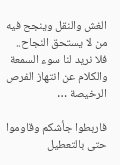الغش والنقل وينجح فيه من لا يستحق النجاح..
فلا نريد لنا سوء السمعة والكلام عن انتهاز الفرص الرخيصة …

فاربطوا جأشكم وقاوموا حتى بالتعطيل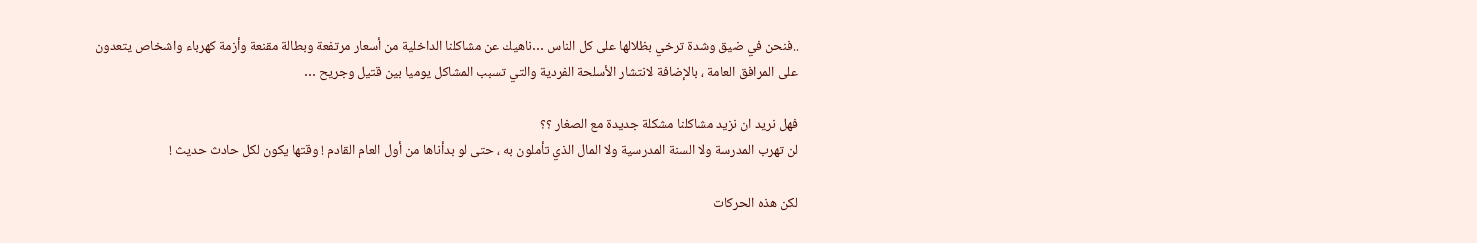..فنحن في ضيق وشدة ترخي بظلالها على كل الناس …ناهيك عن مشاكلنا الداخلية من أسعار مرتفعة وبطالة مقنعة وأزمة كهرباء واشخاص يتعدون على المرافق العامة ، بالإضافة لانتشار الأسلحة الفردية والتي تسبب المشاكل يوميا بين قتيل وجريح …

فهل نريد ان نزيد مشاكلنا مشكلة جديدة مع الصغار ؟؟
لن تهرب المدرسة ولا السنة المدرسية ولا المال الذي تأملون به ، حتى لو بدأناها من أول العام القادم ! وقتها يكون لكل حادث حديث !

لكن هذه الحركات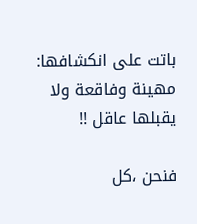باتت على انكشافها: مهينة وفاقعة ولا يقبلها عاقل !!

فنحن ،كل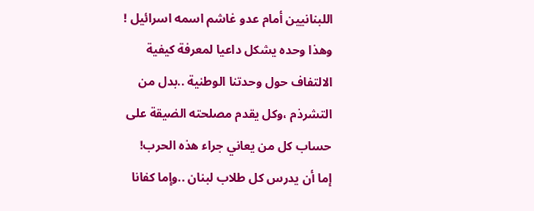اللبنانيين أمام عدو غاشم اسمه اسرائيل ! وهذا وحده يشكل داعيا لمعرفة كيفية الالتفاف حول وحدتنا الوطنية ..بدل من التشرذم ،وكل يقدم مصلحته الضيقة على حساب كل من يعاني جراء هذه الحرب!
إما أن يدرس كل طلاب لبنان ..وإما كفانا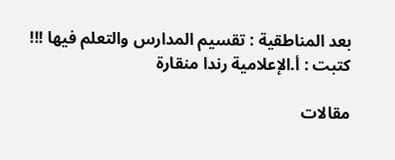بعد المناطقية : تقسيم المدارس والتعلم فيها !!!
كتبت : أ.الإعلامية رندا منقارة

مقالات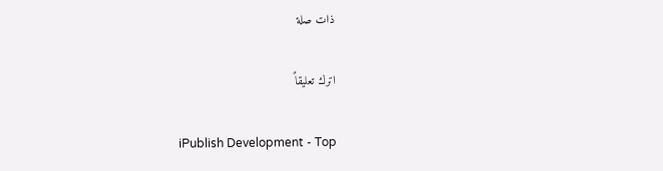ذات صلة

اترك تعليقاً

iPublish Development - Top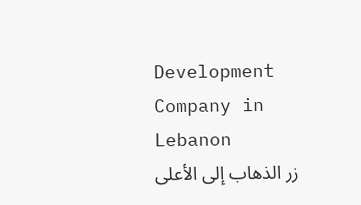Development Company in Lebanon
زر الذهاب إلى الأعلى